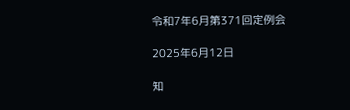令和7年6月第371回定例会

2025年6月12日

知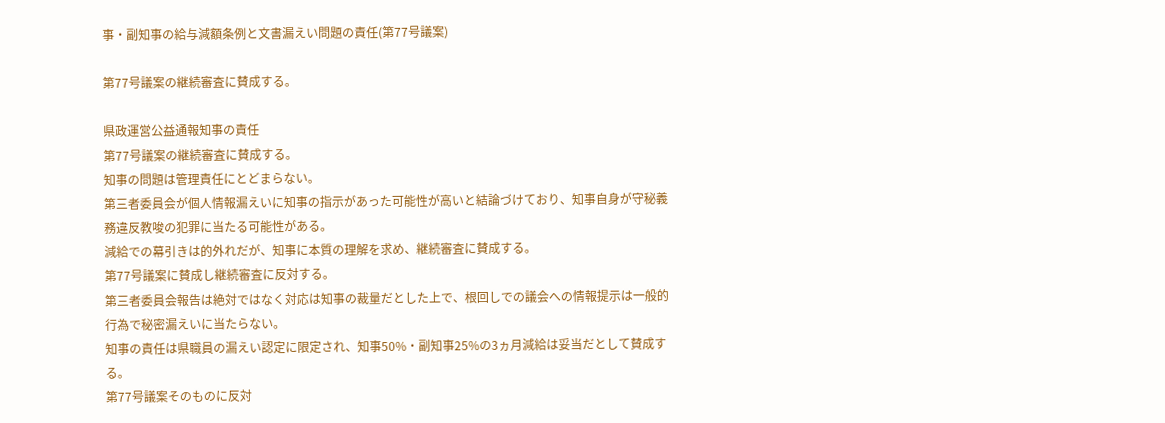事・副知事の給与減額条例と文書漏えい問題の責任(第77号議案)

第77号議案の継続審査に賛成する。

県政運営公益通報知事の責任
第77号議案の継続審査に賛成する。
知事の問題は管理責任にとどまらない。
第三者委員会が個人情報漏えいに知事の指示があった可能性が高いと結論づけており、知事自身が守秘義務違反教唆の犯罪に当たる可能性がある。
減給での幕引きは的外れだが、知事に本質の理解を求め、継続審査に賛成する。
第77号議案に賛成し継続審査に反対する。
第三者委員会報告は絶対ではなく対応は知事の裁量だとした上で、根回しでの議会への情報提示は一般的行為で秘密漏えいに当たらない。
知事の責任は県職員の漏えい認定に限定され、知事50%・副知事25%の3ヵ月減給は妥当だとして賛成する。
第77号議案そのものに反対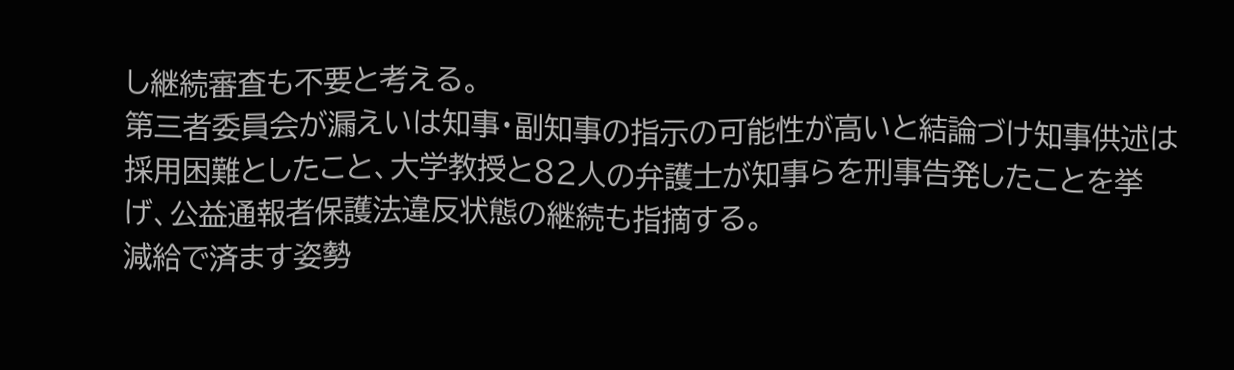し継続審査も不要と考える。
第三者委員会が漏えいは知事・副知事の指示の可能性が高いと結論づけ知事供述は採用困難としたこと、大学教授と82人の弁護士が知事らを刑事告発したことを挙げ、公益通報者保護法違反状態の継続も指摘する。
減給で済ます姿勢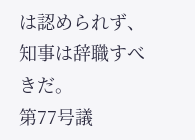は認められず、知事は辞職すべきだ。
第77号議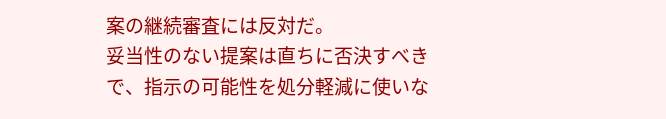案の継続審査には反対だ。
妥当性のない提案は直ちに否決すべきで、指示の可能性を処分軽減に使いな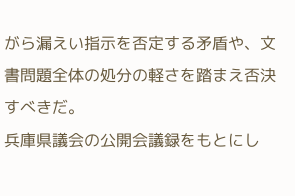がら漏えい指示を否定する矛盾や、文書問題全体の処分の軽さを踏まえ否決すべきだ。
兵庫県議会の公開会議録をもとにし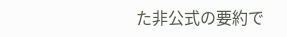た非公式の要約で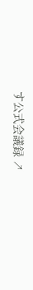す公式会議録 ↗